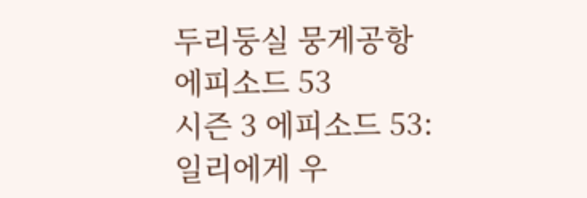두리둥실 뭉게공항
에피소드 53
시즌 3 에피소드 53:
일리에게 우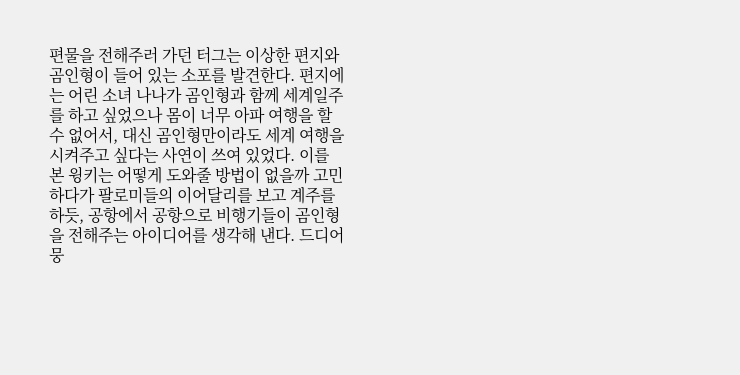편물을 전해주러 가던 터그는 이상한 편지와 곰인형이 들어 있는 소포를 발견한다. 편지에는 어린 소녀 나나가 곰인형과 함께 세계일주를 하고 싶었으나 몸이 너무 아파 여행을 할 수 없어서, 대신 곰인형만이라도 세계 여행을 시켜주고 싶다는 사연이 쓰여 있었다. 이를 본 윙키는 어떻게 도와줄 방법이 없을까 고민하다가 팔로미들의 이어달리를 보고 계주를 하듯, 공항에서 공항으로 비행기들이 곰인형을 전해주는 아이디어를 생각해 낸다. 드디어 뭉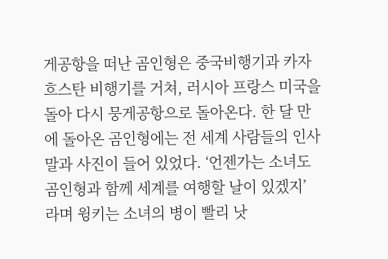게공항을 떠난 곰인형은 중국비행기과 카자흐스탄 비행기를 거쳐, 러시아 프랑스 미국을 돌아 다시 뭉게공항으로 돌아온다. 한 달 만에 돌아온 곰인형에는 전 세계 사람들의 인사말과 사진이 들어 있었다. ‘언젠가는 소녀도 곰인형과 함께 세계를 여행할 날이 있겠지’ 라며 윙키는 소녀의 병이 빨리 낫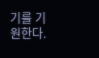기를 기원한다.